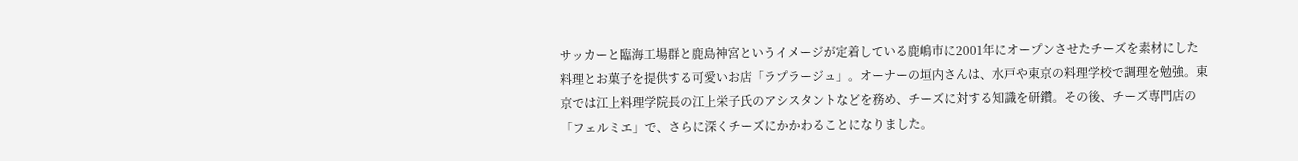サッカーと臨海工場群と鹿島神宮というイメージが定着している鹿嶋市に2001年にオープンさせたチーズを素材にした料理とお菓子を提供する可愛いお店「ラプラージュ」。オーナーの垣内さんは、水戸や東京の料理学校で調理を勉強。東京では江上料理学院長の江上栄子氏のアシスタントなどを務め、チーズに対する知識を研鑽。その後、チーズ専門店の「フェルミエ」で、さらに深くチーズにかかわることになりました。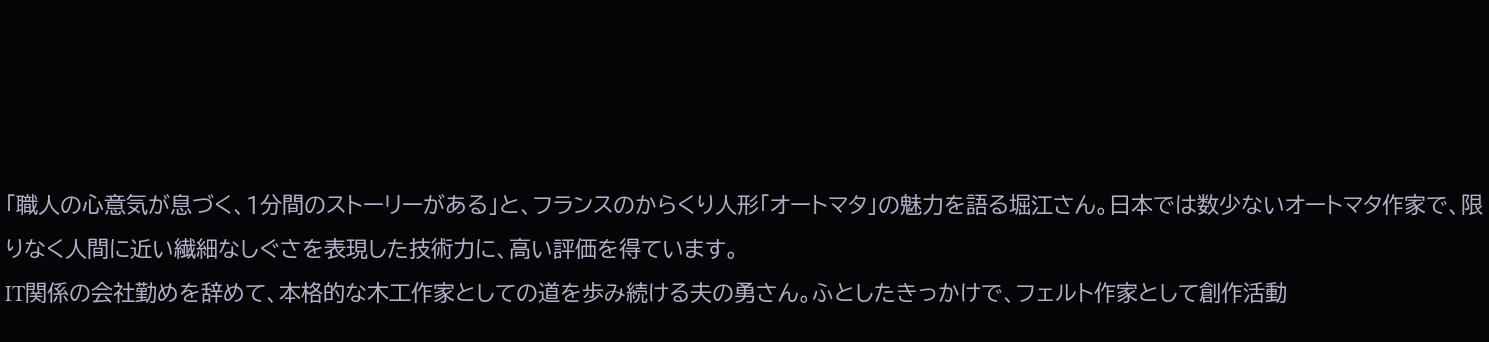「職人の心意気が息づく、1分間のストーリーがある」と、フランスのからくり人形「オートマタ」の魅力を語る堀江さん。日本では数少ないオートマタ作家で、限りなく人間に近い繊細なしぐさを表現した技術力に、高い評価を得ています。
IT関係の会社勤めを辞めて、本格的な木工作家としての道を歩み続ける夫の勇さん。ふとしたきっかけで、フェルト作家として創作活動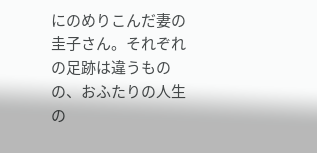にのめりこんだ妻の圭子さん。それぞれの足跡は違うものの、おふたりの人生の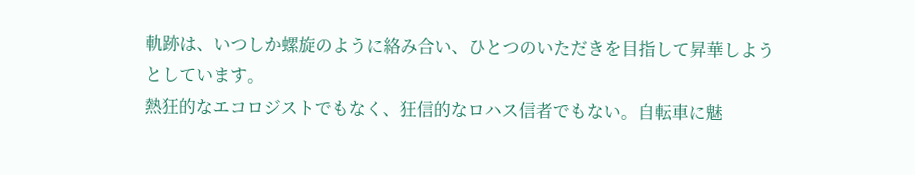軌跡は、いつしか螺旋のように絡み合い、ひとつのいただきを目指して昇華しようとしています。
熱狂的なエコロジストでもなく、狂信的なロハス信者でもない。自転車に魅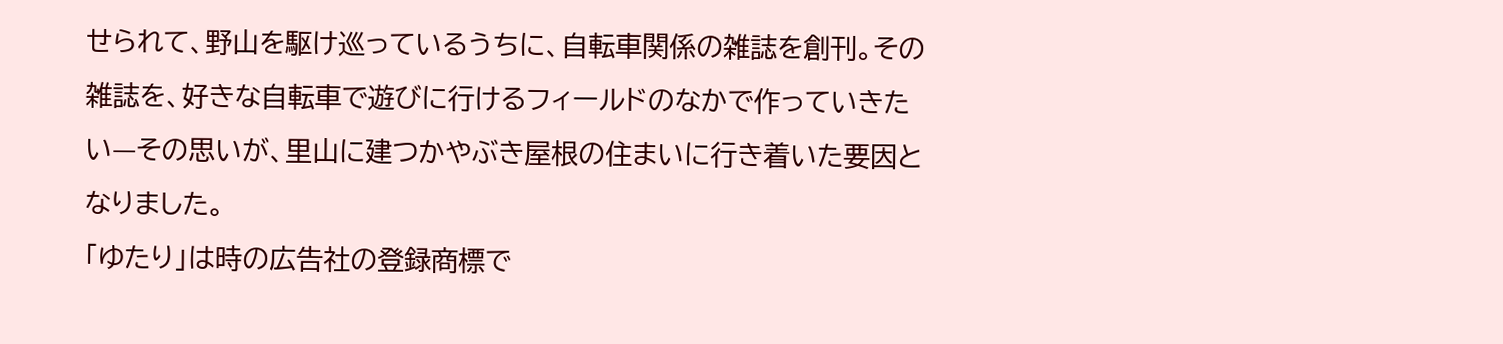せられて、野山を駆け巡っているうちに、自転車関係の雑誌を創刊。その雑誌を、好きな自転車で遊びに行けるフィールドのなかで作っていきたい—その思いが、里山に建つかやぶき屋根の住まいに行き着いた要因となりました。
「ゆたり」は時の広告社の登録商標で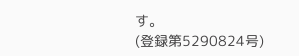す。
(登録第5290824号)